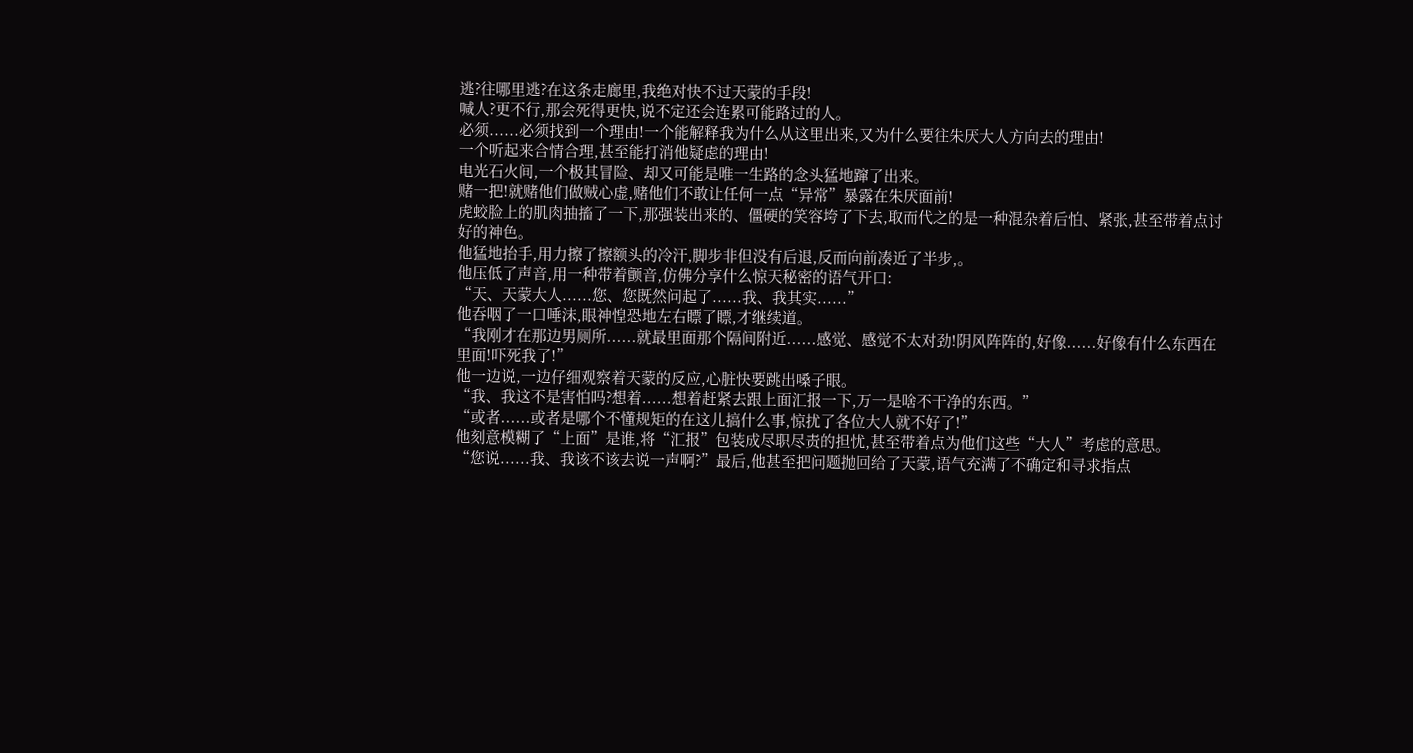逃?往哪里逃?在这条走廊里,我绝对快不过天蒙的手段!
喊人?更不行,那会死得更快,说不定还会连累可能路过的人。
必须......必须找到一个理由!一个能解释我为什么从这里出来,又为什么要往朱厌大人方向去的理由!
一个听起来合情合理,甚至能打消他疑虑的理由!
电光石火间,一个极其冒险、却又可能是唯一生路的念头猛地蹿了出来。
赌一把!就赌他们做贼心虚,赌他们不敢让任何一点“异常”暴露在朱厌面前!
虎蛟脸上的肌肉抽搐了一下,那强装出来的、僵硬的笑容垮了下去,取而代之的是一种混杂着后怕、紧张,甚至带着点讨好的神色。
他猛地抬手,用力擦了擦额头的冷汗,脚步非但没有后退,反而向前凑近了半步,。
他压低了声音,用一种带着颤音,仿佛分享什么惊天秘密的语气开口:
“天、天蒙大人......您、您既然问起了......我、我其实......”
他吞咽了一口唾沫,眼神惶恐地左右瞟了瞟,才继续道。
“我刚才在那边男厕所......就最里面那个隔间附近......感觉、感觉不太对劲!阴风阵阵的,好像......好像有什么东西在里面!吓死我了!”
他一边说,一边仔细观察着天蒙的反应,心脏快要跳出嗓子眼。
“我、我这不是害怕吗?想着......想着赶紧去跟上面汇报一下,万一是啥不干净的东西。”
“或者......或者是哪个不懂规矩的在这儿搞什么事,惊扰了各位大人就不好了!”
他刻意模糊了“上面”是谁,将“汇报”包装成尽职尽责的担忧,甚至带着点为他们这些“大人”考虑的意思。
“您说......我、我该不该去说一声啊?”最后,他甚至把问题抛回给了天蒙,语气充满了不确定和寻求指点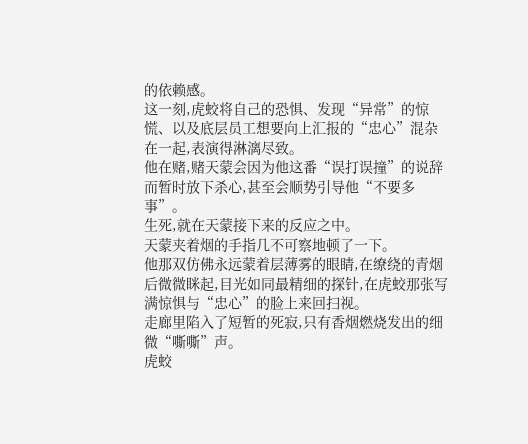的依赖感。
这一刻,虎蛟将自己的恐惧、发现“异常”的惊慌、以及底层员工想要向上汇报的“忠心”混杂在一起,表演得淋漓尽致。
他在赌,赌天蒙会因为他这番“误打误撞”的说辞而暂时放下杀心,甚至会顺势引导他“不要多事”。
生死,就在天蒙接下来的反应之中。
天蒙夹着烟的手指几不可察地顿了一下。
他那双仿佛永远蒙着层薄雾的眼睛,在缭绕的青烟后微微眯起,目光如同最精细的探针,在虎蛟那张写满惊惧与“忠心”的脸上来回扫视。
走廊里陷入了短暂的死寂,只有香烟燃烧发出的细微“嘶嘶”声。
虎蛟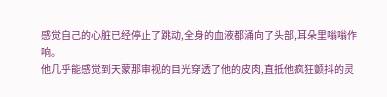感觉自己的心脏已经停止了跳动,全身的血液都涌向了头部,耳朵里嗡嗡作响。
他几乎能感觉到天蒙那审视的目光穿透了他的皮肉,直抵他疯狂颤抖的灵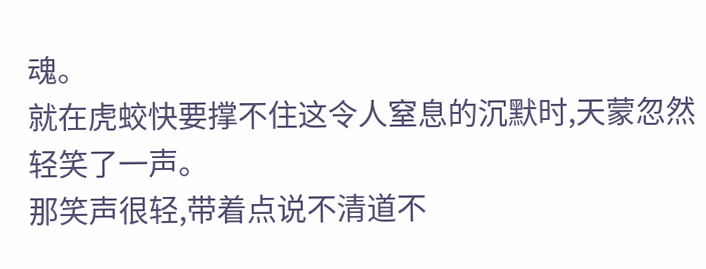魂。
就在虎蛟快要撑不住这令人窒息的沉默时,天蒙忽然轻笑了一声。
那笑声很轻,带着点说不清道不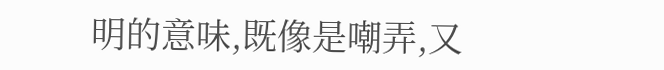明的意味,既像是嘲弄,又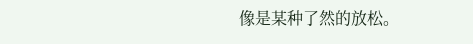像是某种了然的放松。